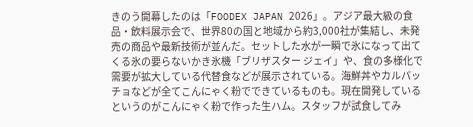きのう開幕したのは「FOODEX JAPAN 2026」。アジア最大級の食品・飲料展示会で、世界80の国と地域から約3,000社が集結し、未発売の商品や最新技術が並んだ。セットした水が一瞬で氷になって出てくる氷の要らないかき氷機「ブリザスター ジェイ」や、食の多様化で需要が拡大している代替食などが展示されている。海鮮丼やカルパッチョなどが全てこんにゃく粉でできているものも。現在開発しているというのがこんにゃく粉で作った生ハム。スタッフが試食してみ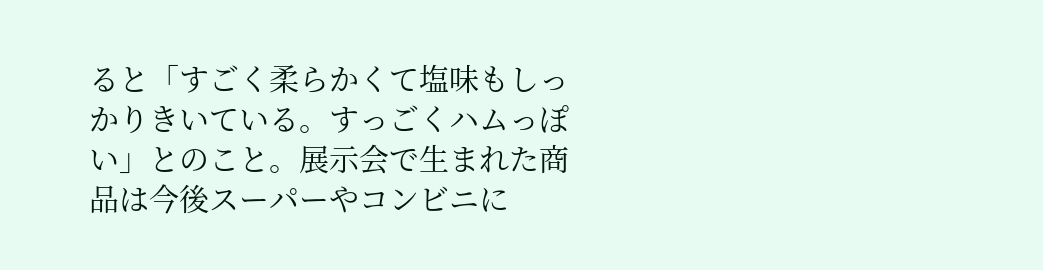ると「すごく柔らかくて塩味もしっかりきいている。すっごくハムっぽい」とのこと。展示会で生まれた商品は今後スーパーやコンビニに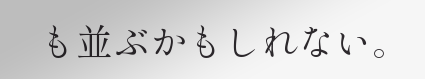も並ぶかもしれない。